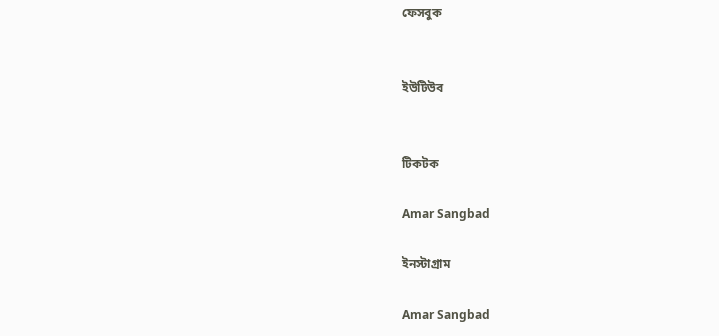ফেসবুক


ইউটিউব


টিকটক

Amar Sangbad

ইনস্টাগ্রাম

Amar Sangbad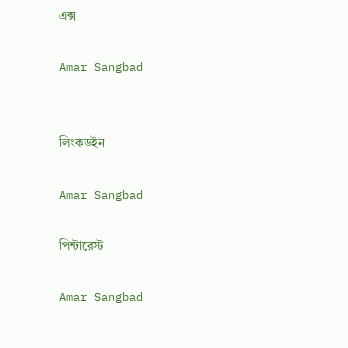এক্স

Amar Sangbad


লিংকডইন

Amar Sangbad

পিন্টারেস্ট

Amar Sangbad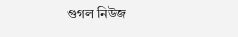গুগল নিউজ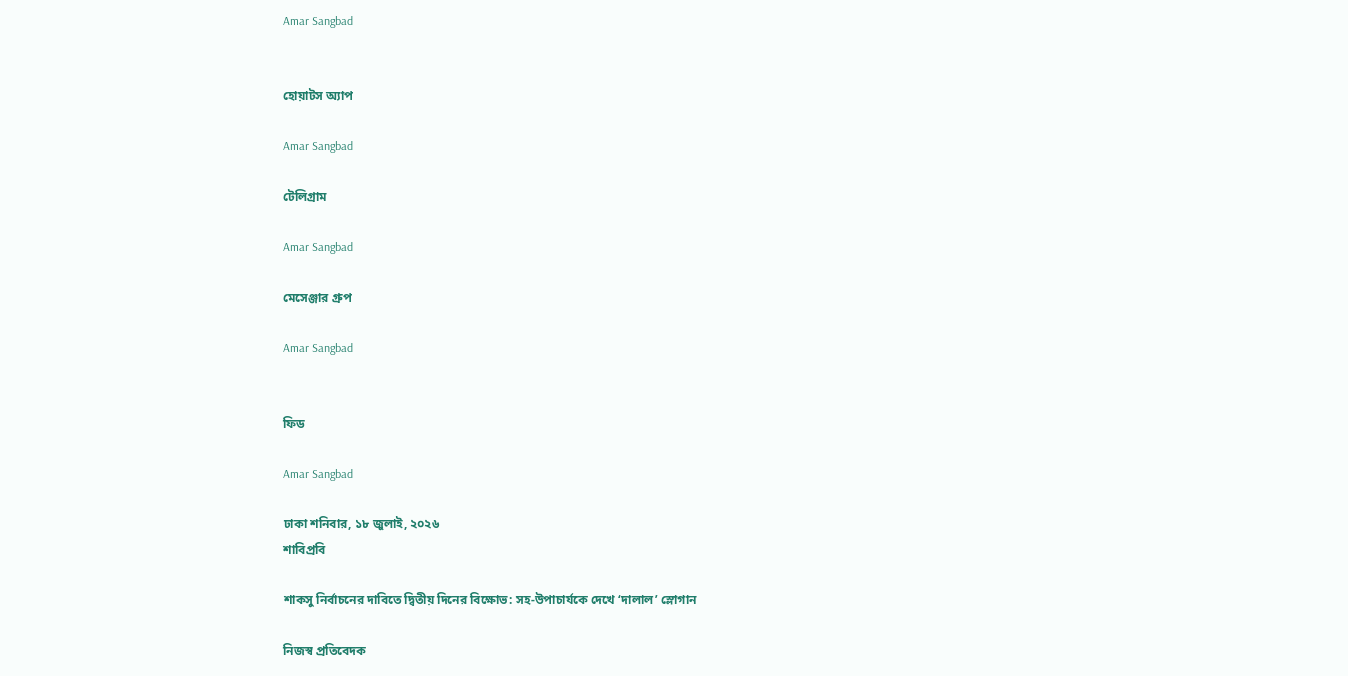Amar Sangbad


হোয়াটস অ্যাপ

Amar Sangbad

টেলিগ্রাম

Amar Sangbad

মেসেঞ্জার গ্রুপ

Amar Sangbad


ফিড

Amar Sangbad

ঢাকা শনিবার, ১৮ জুলাই, ২০২৬
শাবিপ্রবি

শাকসু নির্বাচনের দাবিতে দ্বিতীয় দিনের বিক্ষোভ: সহ-উপাচার্যকে দেখে ‘দালাল’ স্লোগান

নিজস্ব প্রতিবেদক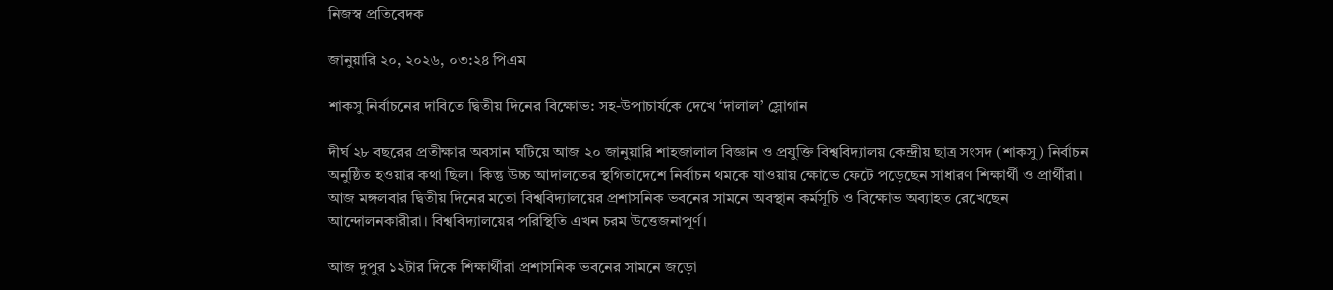নিজস্ব প্রতিবেদক

জানুয়ারি ২০, ২০২৬, ০৩:২৪ পিএম

শাকসু নির্বাচনের দাবিতে দ্বিতীয় দিনের বিক্ষোভ: সহ-উপাচার্যকে দেখে ‘দালাল’ স্লোগান

দীর্ঘ ২৮ বছরের প্রতীক্ষার অবসান ঘটিয়ে আজ ২০ জানুয়ারি শাহজালাল বিজ্ঞান ও প্রযুক্তি বিশ্ববিদ্যালয় কেন্দ্রীয় ছাত্র সংসদ (শাকসু) নির্বাচন অনুষ্ঠিত হওয়ার কথা ছিল। কিন্তু উচ্চ আদালতের স্থগিতাদেশে নির্বাচন থমকে যাওয়ায় ক্ষোভে ফেটে পড়েছেন সাধারণ শিক্ষার্থী ও প্রার্থীরা। আজ মঙ্গলবার দ্বিতীয় দিনের মতো বিশ্ববিদ্যালয়ের প্রশাসনিক ভবনের সামনে অবস্থান কর্মসূচি ও বিক্ষোভ অব্যাহত রেখেছেন আন্দোলনকারীরা। বিশ্ববিদ্যালয়ের পরিস্থিতি এখন চরম উত্তেজনাপূর্ণ।

আজ দুপুর ১২টার দিকে শিক্ষার্থীরা প্রশাসনিক ভবনের সামনে জড়ো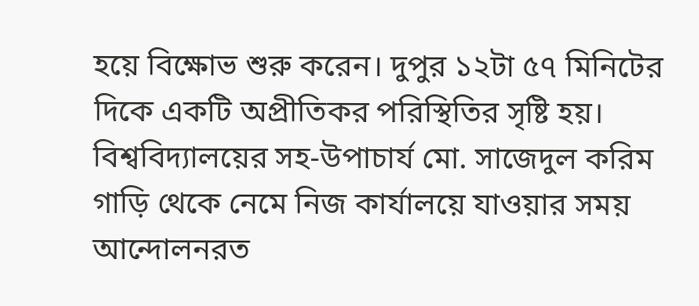হয়ে বিক্ষোভ শুরু করেন। দুপুর ১২টা ৫৭ মিনিটের দিকে একটি অপ্রীতিকর পরিস্থিতির সৃষ্টি হয়। বিশ্ববিদ্যালয়ের সহ-উপাচার্য মো. সাজেদুল করিম গাড়ি থেকে নেমে নিজ কার্যালয়ে যাওয়ার সময় আন্দোলনরত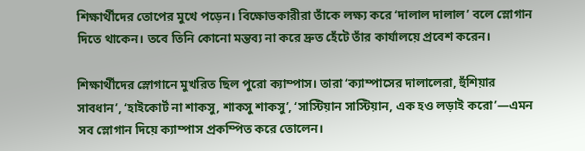শিক্ষার্থীদের তোপের মুখে পড়েন। বিক্ষোভকারীরা তাঁকে লক্ষ্য করে ‘দালাল দালাল’ বলে স্লোগান দিতে থাকেন। তবে তিনি কোনো মন্তব্য না করে দ্রুত হেঁটে তাঁর কার্যালয়ে প্রবেশ করেন।

শিক্ষার্থীদের স্লোগানে মুখরিত ছিল পুরো ক্যাম্পাস। তারা ‘ক্যাম্পাসের দালালেরা, হুঁশিয়ার সাবধান’, ‘হাইকোর্ট না শাকসু, শাকসু শাকসু’, ‘সাস্টিয়ান সাস্টিয়ান, এক হও লড়াই করো’—এমন সব স্লোগান দিয়ে ক্যাম্পাস প্রকম্পিত করে তোলেন।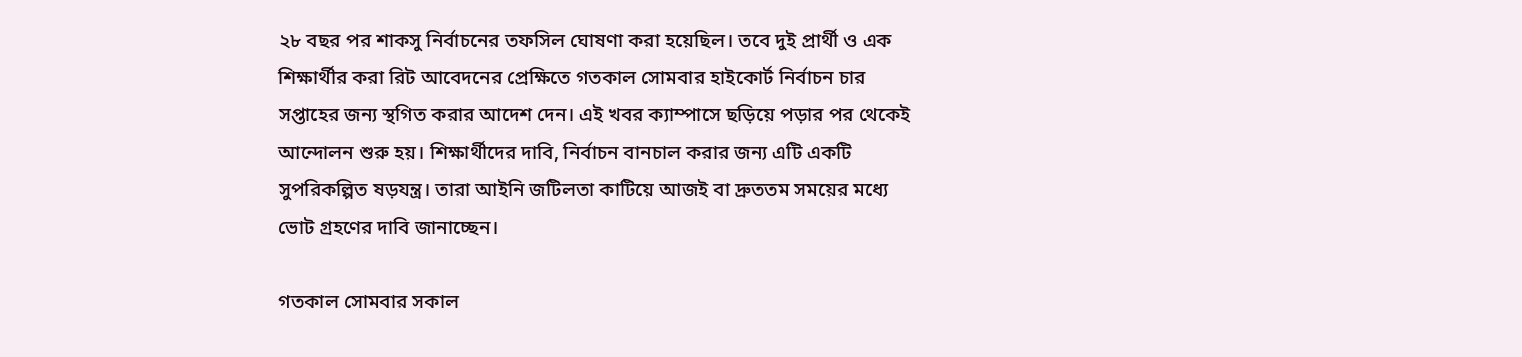২৮ বছর পর শাকসু নির্বাচনের তফসিল ঘোষণা করা হয়েছিল। তবে দুই প্রার্থী ও এক শিক্ষার্থীর করা রিট আবেদনের প্রেক্ষিতে গতকাল সোমবার হাইকোর্ট নির্বাচন চার সপ্তাহের জন্য স্থগিত করার আদেশ দেন। এই খবর ক্যাম্পাসে ছড়িয়ে পড়ার পর থেকেই আন্দোলন শুরু হয়। শিক্ষার্থীদের দাবি, নির্বাচন বানচাল করার জন্য এটি একটি সুপরিকল্পিত ষড়যন্ত্র। তারা আইনি জটিলতা কাটিয়ে আজই বা দ্রুততম সময়ের মধ্যে ভোট গ্রহণের দাবি জানাচ্ছেন।

গতকাল সোমবার সকাল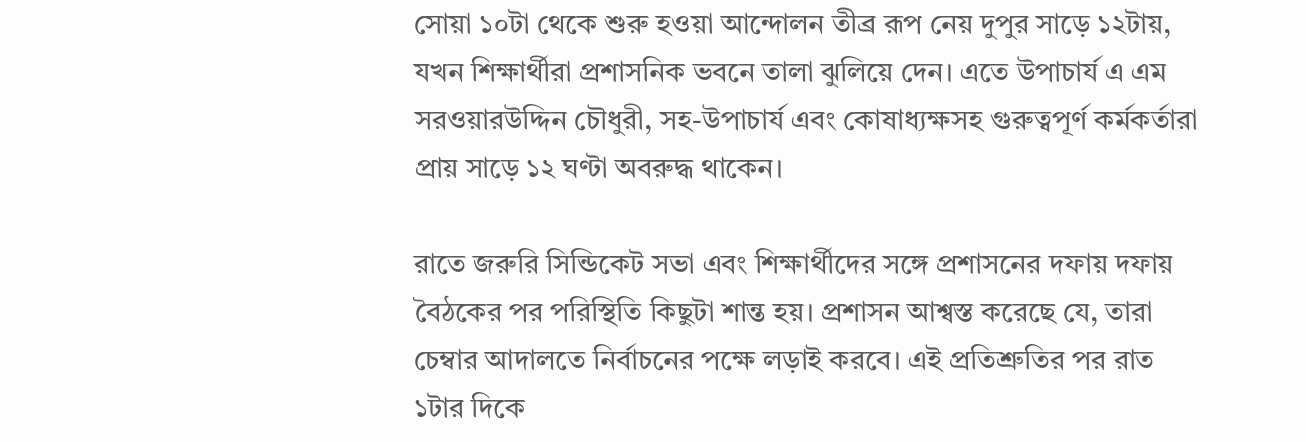সোয়া ১০টা থেকে শুরু হওয়া আন্দোলন তীব্র রূপ নেয় দুপুর সাড়ে ১২টায়, যখন শিক্ষার্থীরা প্রশাসনিক ভবনে তালা ঝুলিয়ে দেন। এতে উপাচার্য এ এম সরওয়ারউদ্দিন চৌধুরী, সহ-উপাচার্য এবং কোষাধ্যক্ষসহ গুরুত্বপূর্ণ কর্মকর্তারা প্রায় সাড়ে ১২ ঘণ্টা অবরুদ্ধ থাকেন।

রাতে জরুরি সিন্ডিকেট সভা এবং শিক্ষার্থীদের সঙ্গে প্রশাসনের দফায় দফায় বৈঠকের পর পরিস্থিতি কিছুটা শান্ত হয়। প্রশাসন আশ্বস্ত করেছে যে, তারা চেম্বার আদালতে নির্বাচনের পক্ষে লড়াই করবে। এই প্রতিশ্রুতির পর রাত ১টার দিকে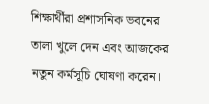শিক্ষার্থীরা প্রশাসনিক ভবনের তালা খুলে দেন এবং আজকের নতুন কর্মসূচি ঘোষণা করেন।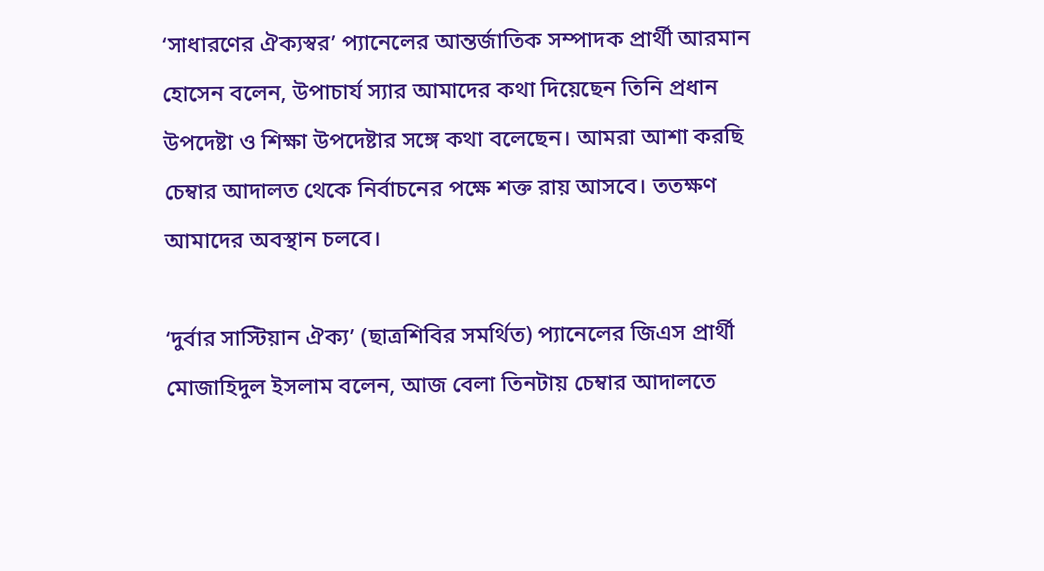‘সাধারণের ঐক্যস্বর’ প্যানেলের আন্তর্জাতিক সম্পাদক প্রার্থী আরমান হোসেন বলেন, উপাচার্য স্যার আমাদের কথা দিয়েছেন তিনি প্রধান উপদেষ্টা ও শিক্ষা উপদেষ্টার সঙ্গে কথা বলেছেন। আমরা আশা করছি চেম্বার আদালত থেকে নির্বাচনের পক্ষে শক্ত রায় আসবে। ততক্ষণ আমাদের অবস্থান চলবে।

‘দুর্বার সাস্টিয়ান ঐক্য’ (ছাত্রশিবির সমর্থিত) প্যানেলের জিএস প্রার্থী মোজাহিদুল ইসলাম বলেন, আজ বেলা তিনটায় চেম্বার আদালতে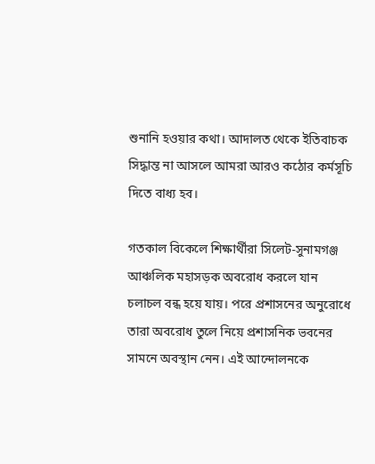শুনানি হওয়ার কথা। আদালত থেকে ইতিবাচক সিদ্ধান্ত না আসলে আমরা আরও কঠোর কর্মসূচি দিতে বাধ্য হব।

গতকাল বিকেলে শিক্ষার্থীরা সিলেট-সুনামগঞ্জ আঞ্চলিক মহাসড়ক অবরোধ করলে যান চলাচল বন্ধ হয়ে যায়। পরে প্রশাসনের অনুরোধে তারা অবরোধ তুলে নিয়ে প্রশাসনিক ভবনের সামনে অবস্থান নেন। এই আন্দোলনকে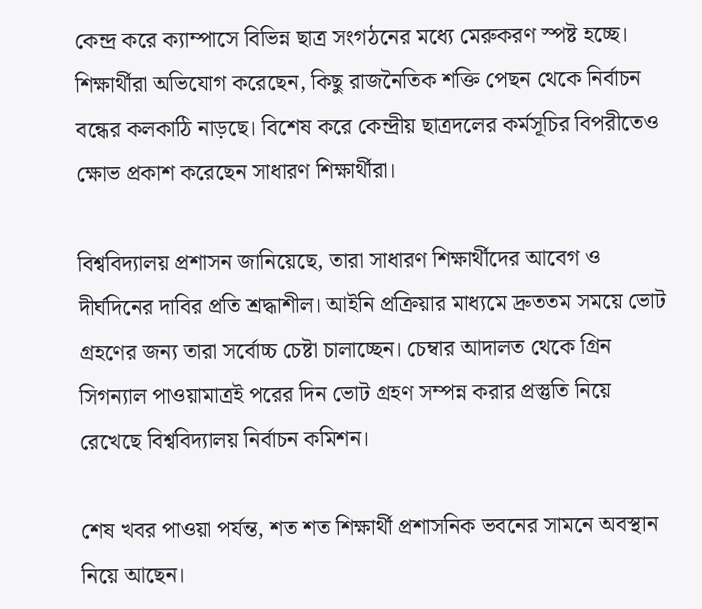কেন্দ্র করে ক্যাম্পাসে বিভিন্ন ছাত্র সংগঠনের মধ্যে মেরুকরণ স্পষ্ট হচ্ছে। শিক্ষার্থীরা অভিযোগ করেছেন, কিছু রাজনৈতিক শক্তি পেছন থেকে নির্বাচন বন্ধের কলকাঠি নাড়ছে। বিশেষ করে কেন্দ্রীয় ছাত্রদলের কর্মসূচির বিপরীতেও ক্ষোভ প্রকাশ করেছেন সাধারণ শিক্ষার্থীরা।

বিশ্ববিদ্যালয় প্রশাসন জানিয়েছে, তারা সাধারণ শিক্ষার্থীদের আবেগ ও দীর্ঘদিনের দাবির প্রতি শ্রদ্ধাশীল। আইনি প্রক্রিয়ার মাধ্যমে দ্রুততম সময়ে ভোট গ্রহণের জন্য তারা সর্বোচ্চ চেষ্টা চালাচ্ছেন। চেম্বার আদালত থেকে গ্রিন সিগন্যাল পাওয়ামাত্রই পরের দিন ভোট গ্রহণ সম্পন্ন করার প্রস্তুতি নিয়ে রেখেছে বিশ্ববিদ্যালয় নির্বাচন কমিশন।

শেষ খবর পাওয়া পর্যন্ত, শত শত শিক্ষার্থী প্রশাসনিক ভবনের সামনে অবস্থান নিয়ে আছেন।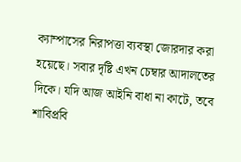ক্যাম্পাসের নিরাপত্তা ব্যবস্থা জোরদার করা হয়েছে। সবার দৃষ্টি এখন চেম্বার আদালতের দিকে। যদি আজ আইনি বাধা না কাটে, তবে শাবিপ্রবি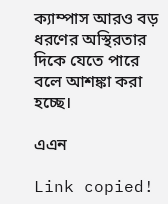ক্যাম্পাস আরও বড় ধরণের অস্থিরতার দিকে যেতে পারে বলে আশঙ্কা করা হচ্ছে।

এএন

Link copied!